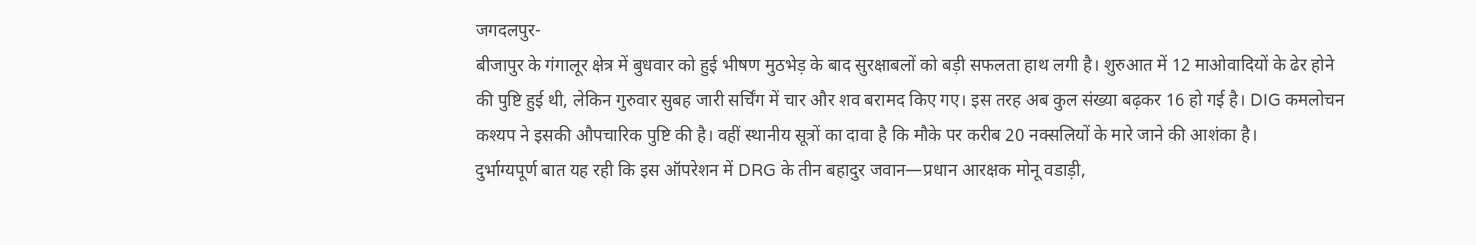जगदलपुर-
बीजापुर के गंगालूर क्षेत्र में बुधवार को हुई भीषण मुठभेड़ के बाद सुरक्षाबलों को बड़ी सफलता हाथ लगी है। शुरुआत में 12 माओवादियों के ढेर होने की पुष्टि हुई थी, लेकिन गुरुवार सुबह जारी सर्चिंग में चार और शव बरामद किए गए। इस तरह अब कुल संख्या बढ़कर 16 हो गई है। DIG कमलोचन कश्यप ने इसकी औपचारिक पुष्टि की है। वहीं स्थानीय सूत्रों का दावा है कि मौके पर करीब 20 नक्सलियों के मारे जाने की आशंका है।
दुर्भाग्यपूर्ण बात यह रही कि इस ऑपरेशन में DRG के तीन बहादुर जवान—प्रधान आरक्षक मोनू वडाड़ी,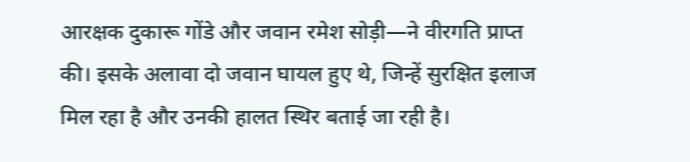आरक्षक दुकारू गोंडे और जवान रमेश सोड़ी—ने वीरगति प्राप्त की। इसके अलावा दो जवान घायल हुए थे, जिन्हें सुरक्षित इलाज मिल रहा है और उनकी हालत स्थिर बताई जा रही है।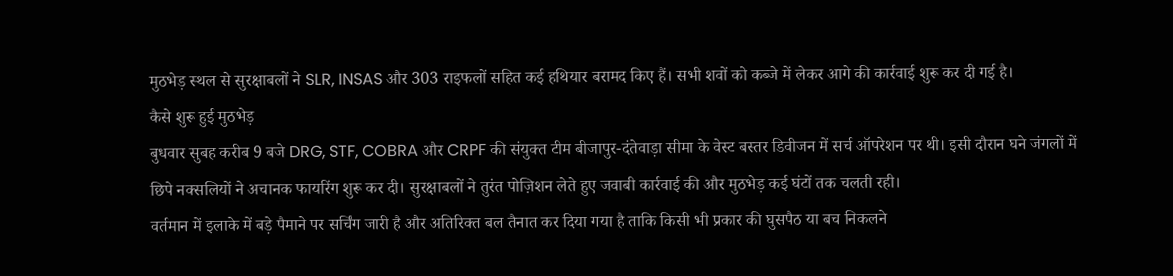मुठभेड़ स्थल से सुरक्षाबलों ने SLR, INSAS और 303 राइफलों सहित कई हथियार बरामद किए हैं। सभी शवों को कब्जे में लेकर आगे की कार्रवाई शुरू कर दी गई है।
कैसे शुरू हुई मुठभेड़
बुधवार सुबह करीब 9 बजे DRG, STF, COBRA और CRPF की संयुक्त टीम बीजापुर-दंतेवाड़ा सीमा के वेस्ट बस्तर डिवीजन में सर्च ऑपरेशन पर थी। इसी दौरान घने जंगलों में छिपे नक्सलियों ने अचानक फायरिंग शुरू कर दी। सुरक्षाबलों ने तुरंत पोज़िशन लेते हुए जवाबी कार्रवाई की और मुठभेड़ कई घंटों तक चलती रही।
वर्तमान में इलाके में बड़े पैमाने पर सर्चिंग जारी है और अतिरिक्त बल तैनात कर दिया गया है ताकि किसी भी प्रकार की घुसपैठ या बच निकलने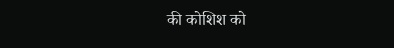की कोशिश को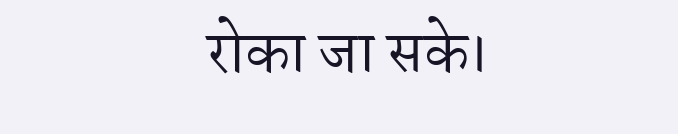रोका जा सके।